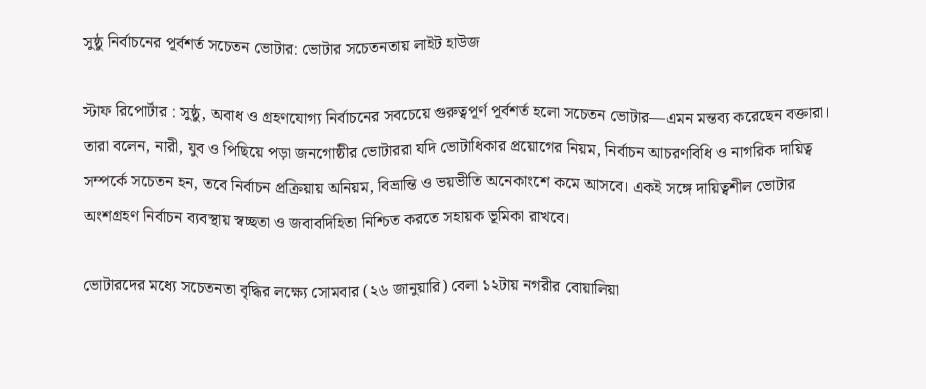সুষ্ঠু নির্বাচনের পূর্বশর্ত সচেতন ভোটার: ভোটার সচেতনতায় লাইট হাউজ

স্টাফ রিপোর্টার : সুষ্ঠু, অবাধ ও গ্রহণযোগ্য নির্বাচনের সবচেয়ে গুরুত্বপূর্ণ পূর্বশর্ত হলো সচেতন ভোটার—এমন মন্তব্য করেছেন বক্তারা। তারা বলেন, নারী, যুব ও পিছিয়ে পড়া জনগোষ্ঠীর ভোটাররা যদি ভোটাধিকার প্রয়োগের নিয়ম, নির্বাচন আচরণবিধি ও নাগরিক দায়িত্ব সম্পর্কে সচেতন হন, তবে নির্বাচন প্রক্রিয়ায় অনিয়ম, বিভ্রান্তি ও ভয়ভীতি অনেকাংশে কমে আসবে। একই সঙ্গে দায়িত্বশীল ভোটার অংশগ্রহণ নির্বাচন ব্যবস্থায় স্বচ্ছতা ও জবাবদিহিতা নিশ্চিত করতে সহায়ক ভূমিকা রাখবে।

ভোটারদের মধ্যে সচেতনতা বৃদ্ধির লক্ষ্যে সোমবার (২৬ জানুয়ারি) বেলা ১২টায় নগরীর বোয়ালিয়া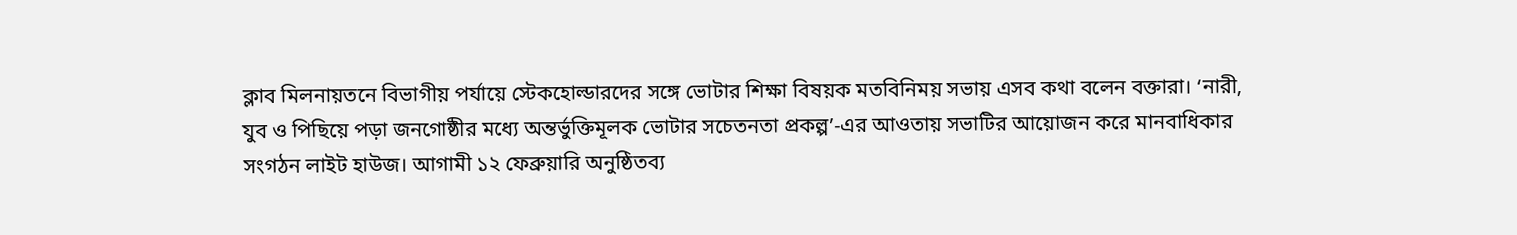ক্লাব মিলনায়তনে বিভাগীয় পর্যায়ে স্টেকহোল্ডারদের সঙ্গে ভোটার শিক্ষা বিষয়ক মতবিনিময় সভায় এসব কথা বলেন বক্তারা। ‘নারী, যুব ও পিছিয়ে পড়া জনগোষ্ঠীর মধ্যে অন্তর্ভুক্তিমূলক ভোটার সচেতনতা প্রকল্প’-এর আওতায় সভাটির আয়োজন করে মানবাধিকার সংগঠন লাইট হাউজ। আগামী ১২ ফেব্রুয়ারি অনুষ্ঠিতব্য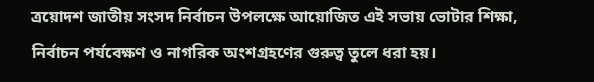ত্রয়োদশ জাতীয় সংসদ নির্বাচন উপলক্ষে আয়োজিত এই সভায় ভোটার শিক্ষা, নির্বাচন পর্যবেক্ষণ ও নাগরিক অংশগ্রহণের গুরুত্ব তুলে ধরা হয়।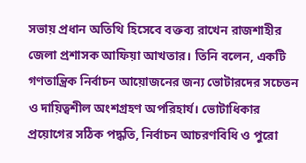সভায় প্রধান অতিথি হিসেবে বক্তব্য রাখেন রাজশাহীর জেলা প্রশাসক আফিয়া আখতার। তিনি বলেন, একটি গণতান্ত্রিক নির্বাচন আয়োজনের জন্য ভোটারদের সচেতন ও দায়িত্বশীল অংশগ্রহণ অপরিহার্য। ভোটাধিকার প্রয়োগের সঠিক পদ্ধতি, নির্বাচন আচরণবিধি ও পুরো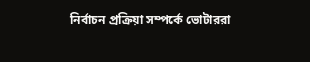নির্বাচন প্রক্রিয়া সম্পর্কে ভোটাররা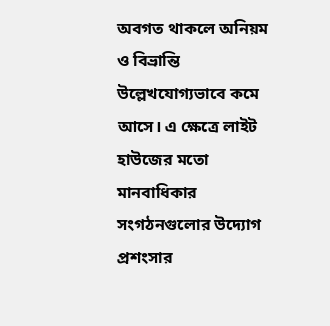অবগত থাকলে অনিয়ম ও বিভ্রান্তি উল্লেখযোগ্যভাবে কমে আসে। এ ক্ষেত্রে লাইট হাউজের মতো মানবাধিকার সংগঠনগুলোর উদ্যোগ প্রশংসার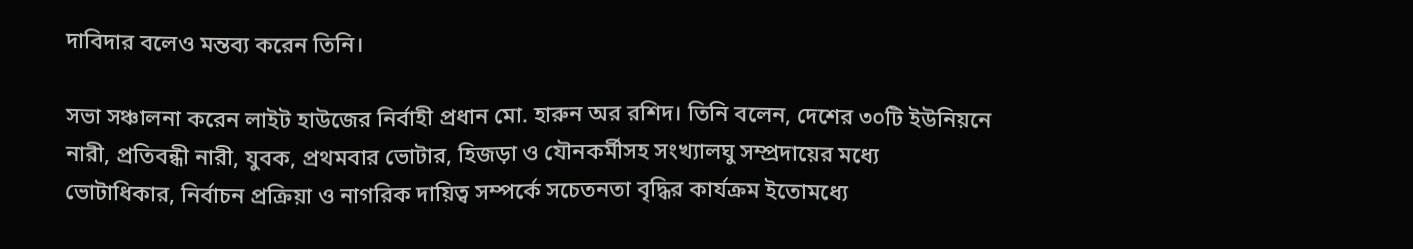দাবিদার বলেও মন্তব্য করেন তিনি।

সভা সঞ্চালনা করেন লাইট হাউজের নির্বাহী প্রধান মো. হারুন অর রশিদ। তিনি বলেন, দেশের ৩০টি ইউনিয়নে নারী, প্রতিবন্ধী নারী, যুবক, প্রথমবার ভোটার, হিজড়া ও যৌনকর্মীসহ সংখ্যালঘু সম্প্রদায়ের মধ্যে ভোটাধিকার, নির্বাচন প্রক্রিয়া ও নাগরিক দায়িত্ব সম্পর্কে সচেতনতা বৃদ্ধির কার্যক্রম ইতোমধ্যে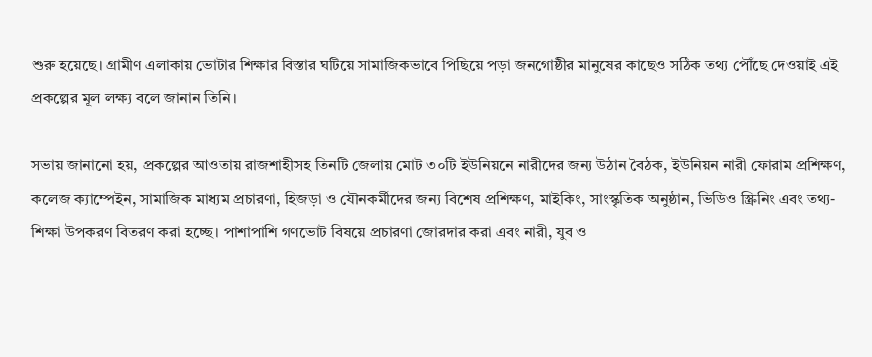শুরু হয়েছে। গ্রামীণ এলাকায় ভোটার শিক্ষার বিস্তার ঘটিয়ে সামাজিকভাবে পিছিয়ে পড়া জনগোষ্ঠীর মানুষের কাছেও সঠিক তথ্য পৌঁছে দেওয়াই এই প্রকল্পের মূল লক্ষ্য বলে জানান তিনি।

সভায় জানানো হয়, প্রকল্পের আওতায় রাজশাহীসহ তিনটি জেলায় মোট ৩০টি ইউনিয়নে নারীদের জন্য উঠান বৈঠক, ইউনিয়ন নারী ফোরাম প্রশিক্ষণ, কলেজ ক্যাম্পেইন, সামাজিক মাধ্যম প্রচারণা, হিজড়া ও যৌনকর্মীদের জন্য বিশেষ প্রশিক্ষণ, মাইকিং, সাংস্কৃতিক অনুষ্ঠান, ভিডিও স্ক্রিনিং এবং তথ্য-শিক্ষা উপকরণ বিতরণ করা হচ্ছে। পাশাপাশি গণভোট বিষয়ে প্রচারণা জোরদার করা এবং নারী, যুব ও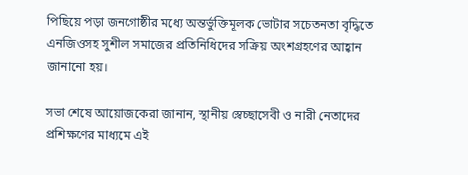পিছিয়ে পড়া জনগোষ্ঠীর মধ্যে অন্তর্ভুক্তিমূলক ভোটার সচেতনতা বৃদ্ধিতে এনজিওসহ সুশীল সমাজের প্রতিনিধিদের সক্রিয় অংশগ্রহণের আহ্বান জানানো হয়।

সভা শেষে আয়োজকেরা জানান, স্থানীয় স্বেচ্ছাসেবী ও নারী নেতাদের প্রশিক্ষণের মাধ্যমে এই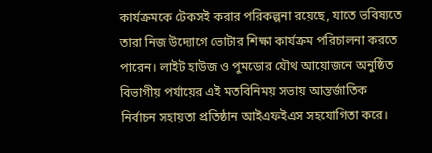কার্যক্রমকে টেকসই করার পরিকল্পনা রয়েছে, যাতে ভবিষ্যতে তারা নিজ উদ্যোগে ভোটার শিক্ষা কার্যক্রম পরিচালনা করতে পারেন। লাইট হাউজ ও পুমডোর যৌথ আয়োজনে অনুষ্ঠিত বিভাগীয় পর্যায়ের এই মতবিনিময় সভায় আন্তর্জাতিক নির্বাচন সহায়তা প্রতিষ্ঠান আইএফইএস সহযোগিতা করে।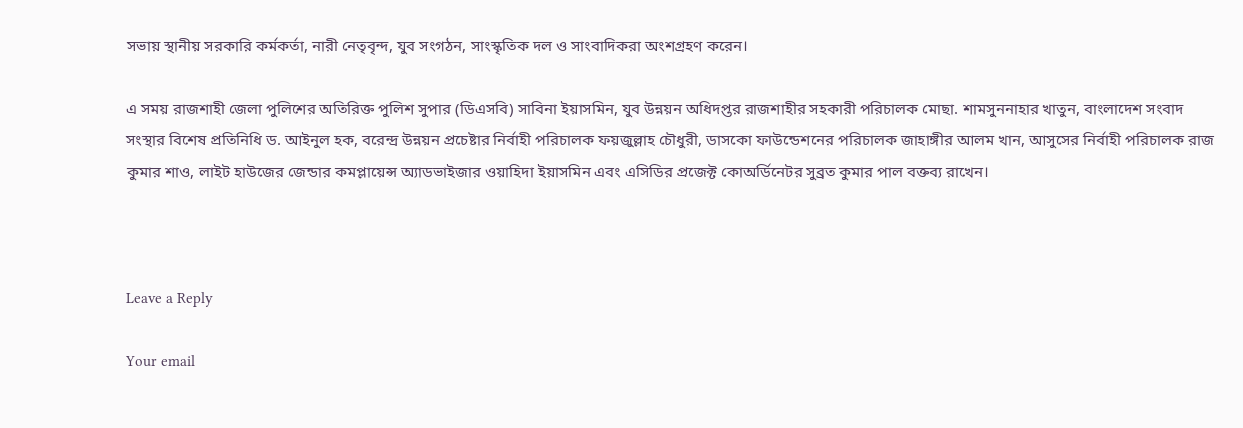সভায় স্থানীয় সরকারি কর্মকর্তা, নারী নেতৃবৃন্দ, যুব সংগঠন, সাংস্কৃতিক দল ও সাংবাদিকরা অংশগ্রহণ করেন।

এ সময় রাজশাহী জেলা পুলিশের অতিরিক্ত পুলিশ সুপার (ডিএসবি) সাবিনা ইয়াসমিন, যুব উন্নয়ন অধিদপ্তর রাজশাহীর সহকারী পরিচালক মোছা. শামসুননাহার খাতুন, বাংলাদেশ সংবাদ সংস্থার বিশেষ প্রতিনিধি ড. আইনুল হক, বরেন্দ্র উন্নয়ন প্রচেষ্টার নির্বাহী পরিচালক ফয়জুল্লাহ চৌধুরী, ডাসকো ফাউন্ডেশনের পরিচালক জাহাঙ্গীর আলম খান, আসুসের নির্বাহী পরিচালক রাজ কুমার শাও, লাইট হাউজের জেন্ডার কমপ্লায়েন্স অ্যাডভাইজার ওয়াহিদা ইয়াসমিন এবং এসিডির প্রজেক্ট কোঅর্ডিনেটর সুব্রত কুমার পাল বক্তব্য রাখেন।



Leave a Reply

Your email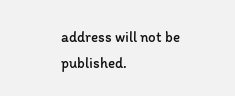address will not be published.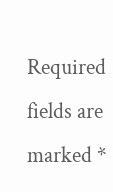Required fields are marked *